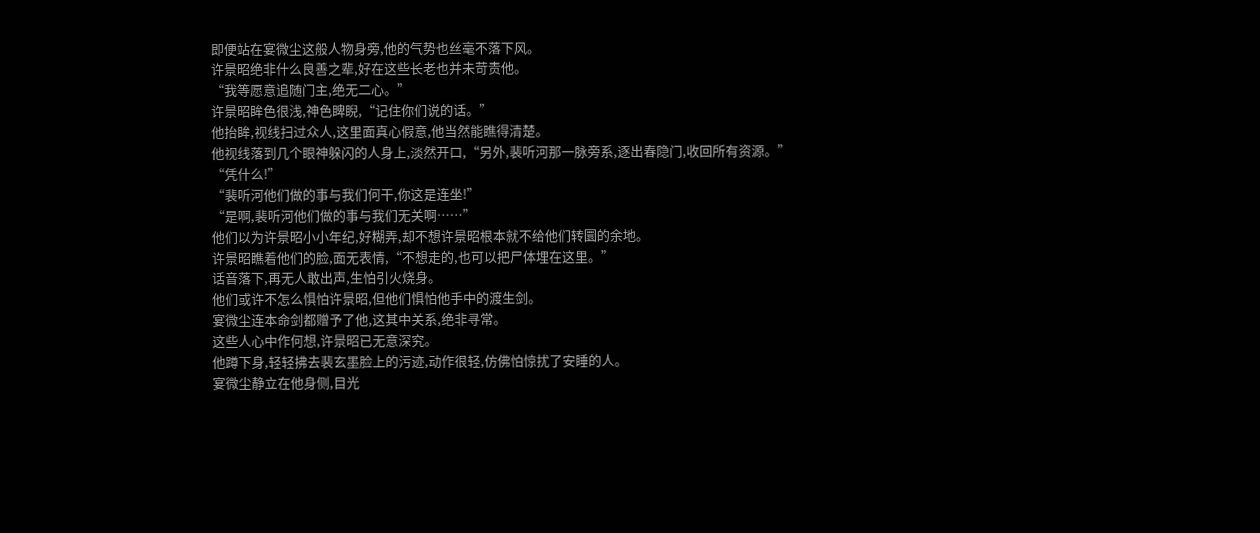即便站在宴微尘这般人物身旁,他的气势也丝毫不落下风。
许景昭绝非什么良善之辈,好在这些长老也并未苛责他。
“我等愿意追随门主,绝无二心。”
许景昭眸色很浅,神色睥睨,“记住你们说的话。”
他抬眸,视线扫过众人,这里面真心假意,他当然能瞧得清楚。
他视线落到几个眼神躲闪的人身上,淡然开口,“另外,裴听河那一脉旁系,逐出春隐门,收回所有资源。”
“凭什么!”
“裴听河他们做的事与我们何干,你这是连坐!”
“是啊,裴听河他们做的事与我们无关啊……”
他们以为许景昭小小年纪,好糊弄,却不想许景昭根本就不给他们转圜的余地。
许景昭瞧着他们的脸,面无表情,“不想走的,也可以把尸体埋在这里。”
话音落下,再无人敢出声,生怕引火烧身。
他们或许不怎么惧怕许景昭,但他们惧怕他手中的渡生剑。
宴微尘连本命剑都赠予了他,这其中关系,绝非寻常。
这些人心中作何想,许景昭已无意深究。
他蹲下身,轻轻拂去裴玄墨脸上的污迹,动作很轻,仿佛怕惊扰了安睡的人。
宴微尘静立在他身侧,目光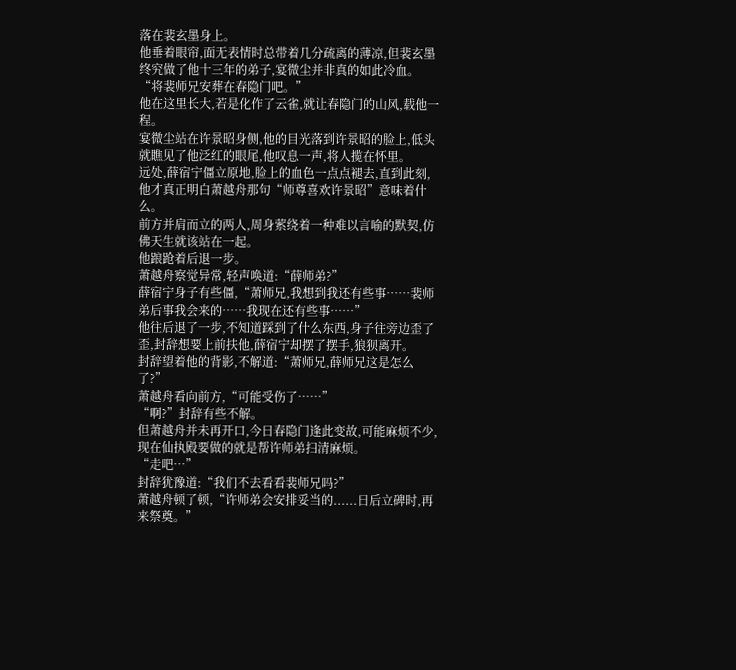落在裴玄墨身上。
他垂着眼帘,面无表情时总带着几分疏离的薄凉,但裴玄墨终究做了他十三年的弟子,宴微尘并非真的如此冷血。
“将裴师兄安葬在春隐门吧。”
他在这里长大,若是化作了云雀,就让春隐门的山风,载他一程。
宴微尘站在许景昭身侧,他的目光落到许景昭的脸上,低头就瞧见了他泛红的眼尾,他叹息一声,将人揽在怀里。
远处,薛宿宁僵立原地,脸上的血色一点点褪去,直到此刻,他才真正明白萧越舟那句“师尊喜欢许景昭”意味着什么。
前方并肩而立的两人,周身萦绕着一种难以言喻的默契,仿佛天生就该站在一起。
他踉跄着后退一步。
萧越舟察觉异常,轻声唤道:“薛师弟?”
薛宿宁身子有些僵,“萧师兄,我想到我还有些事……裴师弟后事我会来的……我现在还有些事……”
他往后退了一步,不知道踩到了什么东西,身子往旁边歪了歪,封辞想要上前扶他,薛宿宁却摆了摆手,狼狈离开。
封辞望着他的背影,不解道:“萧师兄,薛师兄这是怎么了?”
萧越舟看向前方,“可能受伤了……”
“啊?”封辞有些不解。
但萧越舟并未再开口,今日春隐门逢此变故,可能麻烦不少,现在仙执殿要做的就是帮许师弟扫清麻烦。
“走吧…”
封辞犹豫道:“我们不去看看裴师兄吗?”
萧越舟顿了顿,“许师弟会安排妥当的......日后立碑时,再来祭奠。”